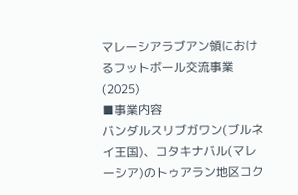マレーシアラブアン領におけるフットボール交流事業(2025)
■事業内容
バンダルスリブガワン(ブルネイ王国)、コタキナバル(マレーシア)のトゥアラン地区コク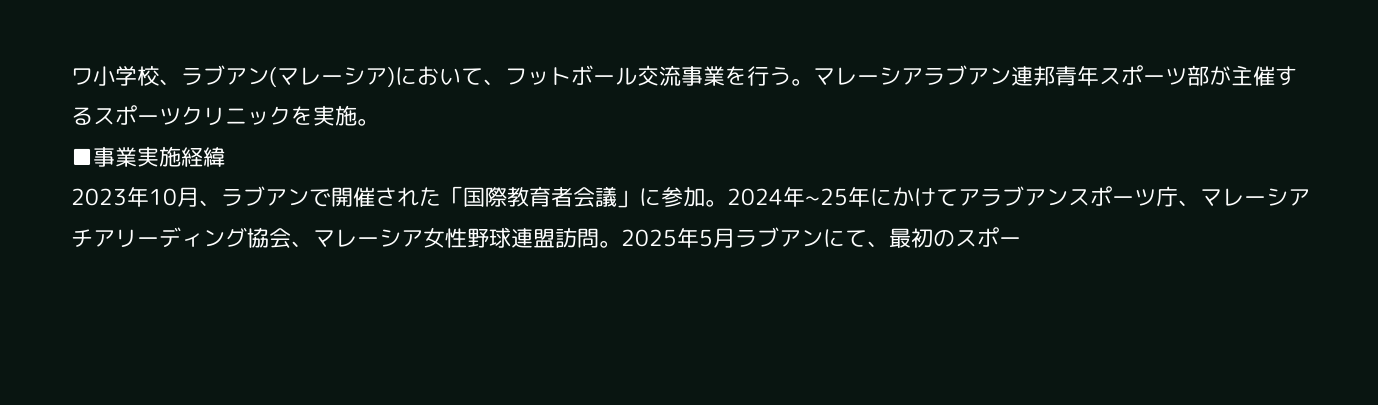ワ小学校、ラブアン(マレーシア)において、フットボール交流事業を行う。マレーシアラブアン連邦青年スポーツ部が主催するスポーツクリニックを実施。
■事業実施経緯
2023年10月、ラブアンで開催された「国際教育者会議」に参加。2024年~25年にかけてアラブアンスポーツ庁、マレーシアチアリーディング協会、マレーシア女性野球連盟訪問。2025年5月ラブアンにて、最初のスポー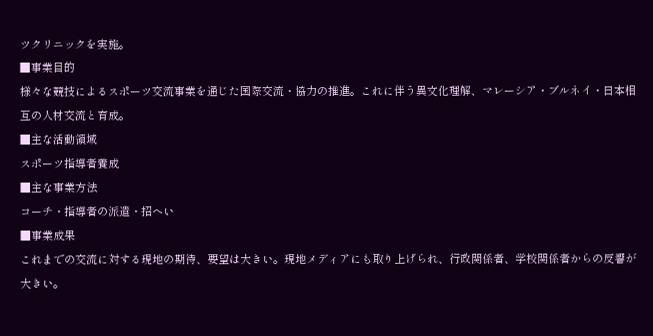ツクリニックを実施。
■事業目的
様々な競技によるスポーツ交流事業を通じた国際交流・協力の推進。これに伴う異文化理解、マレーシア・ブルネイ・日本相互の人材交流と育成。
■主な活動領域
スポーツ指導者養成
■主な事業方法
コーチ・指導者の派遣・招へい
■事業成果
これまでの交流に対する現地の期待、要望は大きい。現地メディアにも取り上げられ、行政関係者、学校関係者からの反響が大きい。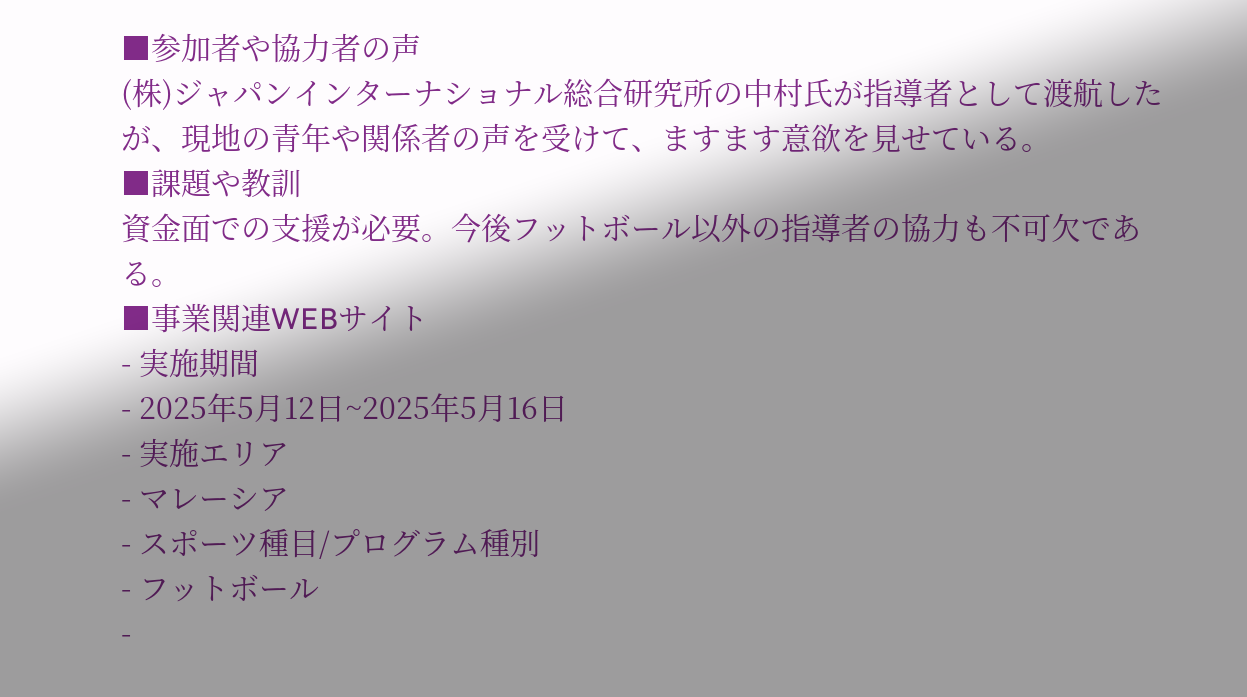■参加者や協力者の声
(株)ジャパンインターナショナル総合研究所の中村氏が指導者として渡航したが、現地の青年や関係者の声を受けて、ますます意欲を見せている。
■課題や教訓
資金面での支援が必要。今後フットボール以外の指導者の協力も不可欠である。
■事業関連WEBサイト
- 実施期間
- 2025年5月12日~2025年5月16日
- 実施エリア
- マレーシア
- スポーツ種目/プログラム種別
- フットボール
-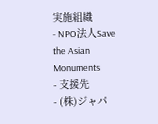実施組織
- NPO法人Save the Asian Monuments
- 支援先
- (株)ジャパ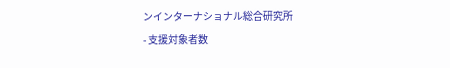ンインターナショナル総合研究所
- 支援対象者数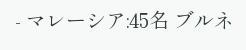- マレーシア:45名 ブルネ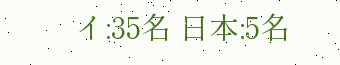イ:35名 日本:5名